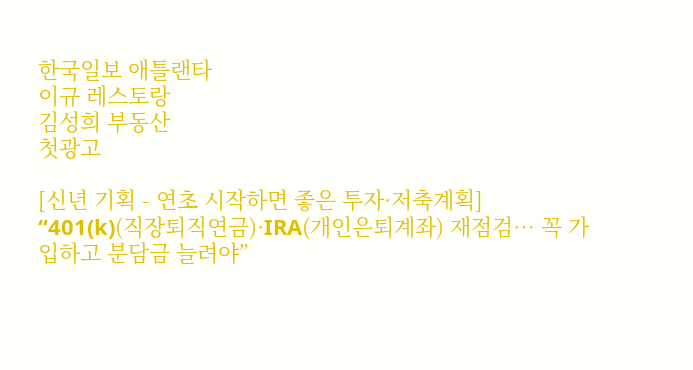한국일보 애틀랜타
이규 레스토랑
김성희 부동산
첫광고

[신년 기획 - 연초 시작하면 좋은 투자·저축계획] “401(k)(직장퇴직연금)·IRA(개인은퇴계좌) 재점검… 꼭 가입하고 분담금 늘려야”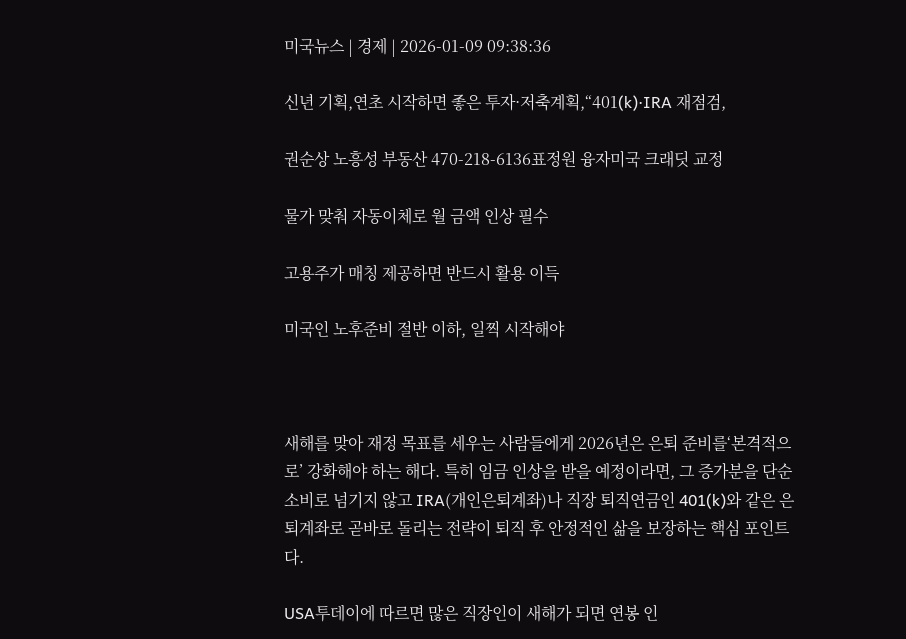미국뉴스 | 경제 | 2026-01-09 09:38:36

신년 기획,연초 시작하면 좋은 투자·저축계획,“401(k)·IRA 재점검,

권순상 노흥성 부동산 470-218-6136표정원 융자미국 크래딧 교정

물가 맞춰 자동이체로 월 금액 인상 필수

고용주가 매칭 제공하면 반드시 활용 이득

미국인 노후준비 절반 이하, 일찍 시작해야



새해를 맞아 재정 목표를 세우는 사람들에게 2026년은 은퇴 준비를‘본격적으로’ 강화해야 하는 해다. 특히 임금 인상을 받을 예정이라면, 그 증가분을 단순 소비로 넘기지 않고 IRA(개인은퇴계좌)나 직장 퇴직연금인 401(k)와 같은 은퇴계좌로 곧바로 돌리는 전략이 퇴직 후 안정적인 삶을 보장하는 핵심 포인트다.

USA투데이에 따르면 많은 직장인이 새해가 되면 연봉 인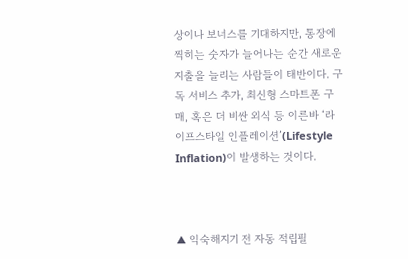상이나 보너스를 기대하지만, 통장에 찍히는 숫자가 늘어나는 순간 새로운 지출을 늘리는 사람들이 태반이다. 구독 서비스 추가, 최신형 스마트폰 구매, 혹은 더 비싼 외식 등 이른바 ‘라이프스타일 인플레이션’(Lifestyle Inflation)이 발생하는 것이다.



▲ 익숙해지기 전 자동 적립필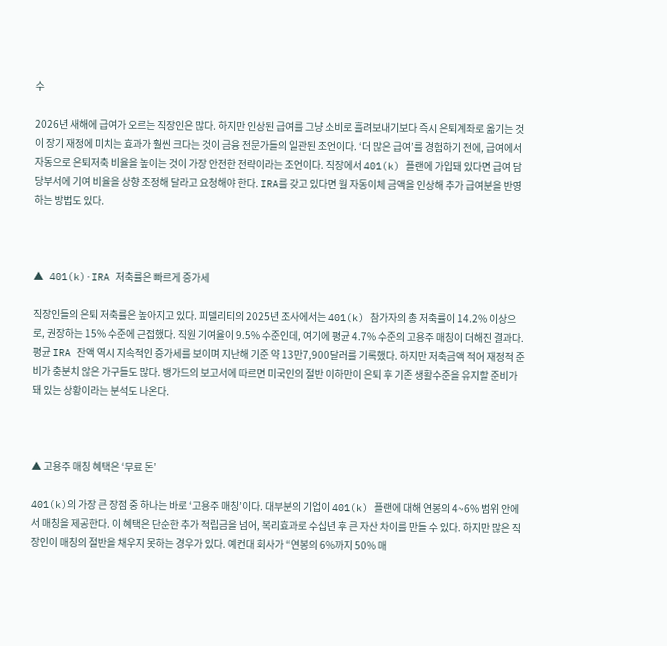수

2026년 새해에 급여가 오르는 직장인은 많다. 하지만 인상된 급여를 그냥 소비로 흘려보내기보다 즉시 은퇴계좌로 옮기는 것이 장기 재정에 미치는 효과가 훨씬 크다는 것이 금융 전문가들의 일관된 조언이다. ‘더 많은 급여’를 경험하기 전에, 급여에서 자동으로 은퇴저축 비율을 높이는 것이 가장 안전한 전략이라는 조언이다. 직장에서 401(k) 플랜에 가입돼 있다면 급여 담당부서에 기여 비율을 상향 조정해 달라고 요청해야 한다. IRA를 갖고 있다면 월 자동이체 금액을 인상해 추가 급여분을 반영하는 방법도 있다.



▲ 401(k)·IRA 저축률은 빠르게 증가세

직장인들의 은퇴 저축률은 높아지고 있다. 피델리티의 2025년 조사에서는 401(k) 참가자의 총 저축률이 14.2% 이상으로, 권장하는 15% 수준에 근접했다. 직원 기여율이 9.5% 수준인데, 여기에 평균 4.7% 수준의 고용주 매칭이 더해진 결과다. 평균 IRA 잔액 역시 지속적인 증가세를 보이며 지난해 기준 약 13만7,900달러를 기록했다. 하지만 저축금액 적어 재정적 준비가 충분치 않은 가구들도 많다. 뱅가드의 보고서에 따르면 미국인의 절반 이하만이 은퇴 후 기존 생활수준을 유지할 준비가 돼 있는 상황이라는 분석도 나온다.



▲ 고용주 매칭 혜택은 ‘무료 돈’

401(k)의 가장 큰 장점 중 하나는 바로 ‘고용주 매칭’이다. 대부분의 기업이 401(k) 플랜에 대해 연봉의 4~6% 범위 안에서 매칭을 제공한다. 이 혜택은 단순한 추가 적립금을 넘어, 복리효과로 수십년 후 큰 자산 차이를 만들 수 있다. 하지만 많은 직장인이 매칭의 절반을 채우지 못하는 경우가 있다. 예컨대 회사가 “연봉의 6%까지 50% 매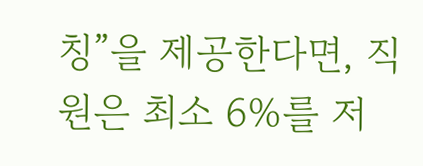칭”을 제공한다면, 직원은 최소 6%를 저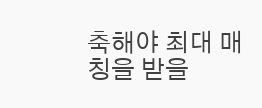축해야 최대 매칭을 받을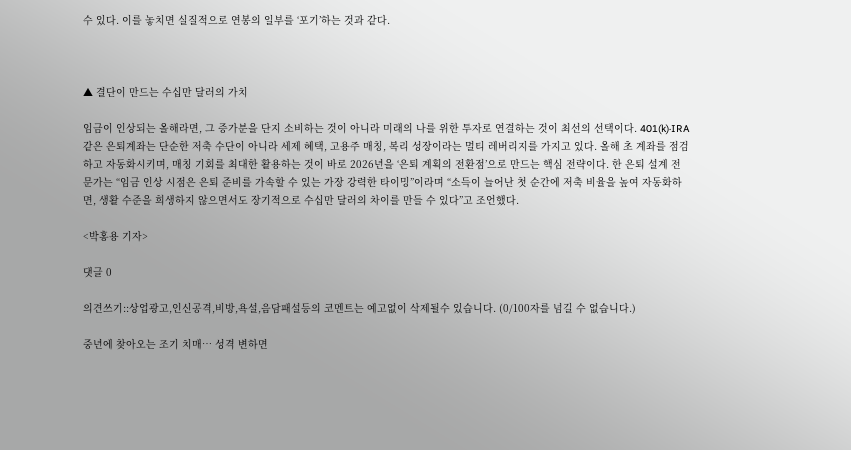수 있다. 이를 놓치면 실질적으로 연봉의 일부를 ‘포기’하는 것과 같다.



▲ 결단이 만드는 수십만 달러의 가치

임금이 인상되는 올해라면, 그 증가분을 단지 소비하는 것이 아니라 미래의 나를 위한 투자로 연결하는 것이 최선의 선택이다. 401(k)·IRA 같은 은퇴계좌는 단순한 저축 수단이 아니라 세제 혜택, 고용주 매칭, 복리 성장이라는 멀티 레버리지를 가지고 있다. 올해 초 계좌를 점검하고 자동화시키며, 매칭 기회를 최대한 활용하는 것이 바로 2026년을 ‘은퇴 계획의 전환점’으로 만드는 핵심 전략이다. 한 은퇴 설계 전문가는 “임금 인상 시점은 은퇴 준비를 가속할 수 있는 가장 강력한 타이밍”이라며 “소득이 늘어난 첫 순간에 저축 비율을 높여 자동화하면, 생활 수준을 희생하지 않으면서도 장기적으로 수십만 달러의 차이를 만들 수 있다”고 조언했다.

<박홍용 기자>

댓글 0

의견쓰기::상업광고,인신공격,비방,욕설,음담패설등의 코멘트는 예고없이 삭제될수 있습니다. (0/100자를 넘길 수 없습니다.)

중년에 찾아오는 조기 치매… 성격 변하면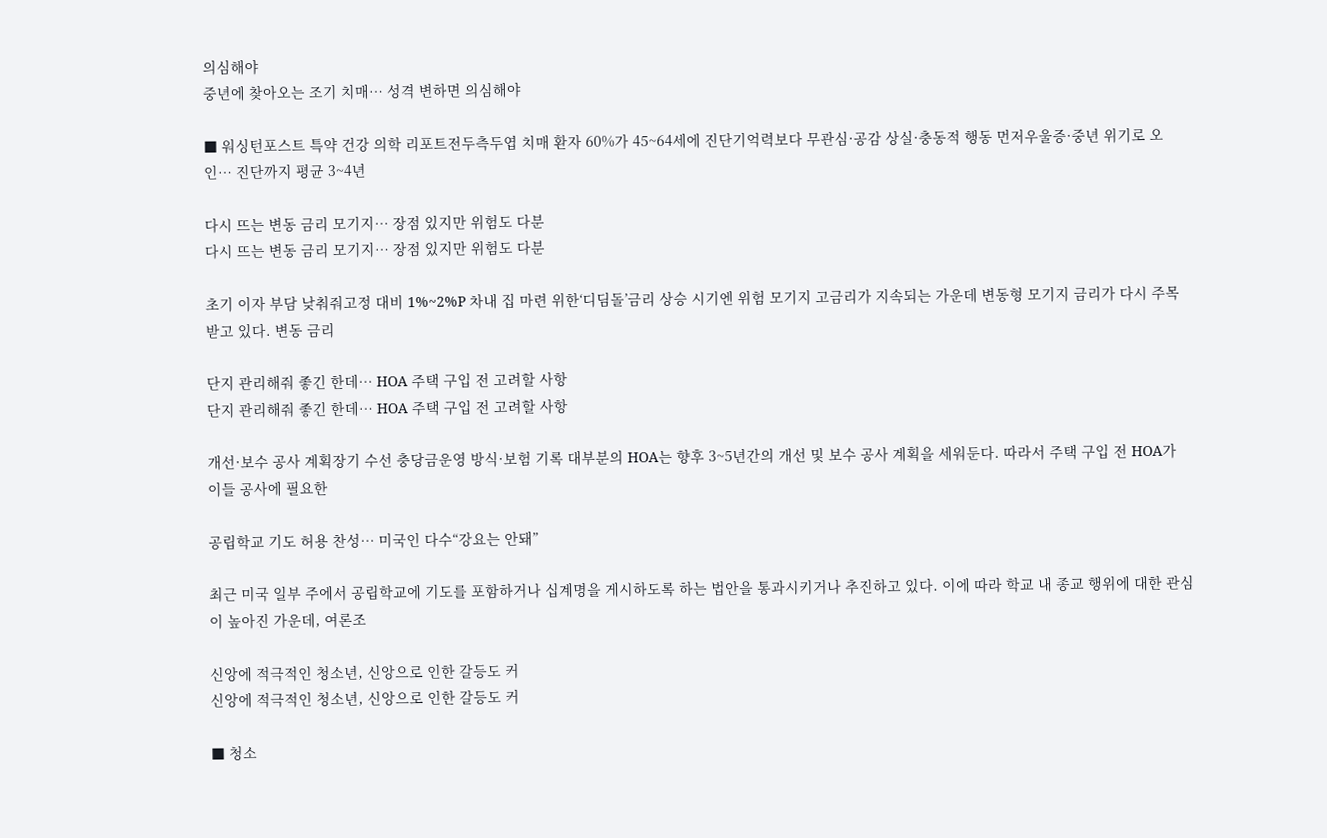의심해야
중년에 찾아오는 조기 치매… 성격 변하면 의심해야

■ 워싱턴포스트 특약 건강 의학 리포트전두측두엽 치매 환자 60%가 45~64세에 진단기억력보다 무관심·공감 상실·충동적 행동 먼저우울증·중년 위기로 오인… 진단까지 평균 3~4년

다시 뜨는 변동 금리 모기지… 장점 있지만 위험도 다분
다시 뜨는 변동 금리 모기지… 장점 있지만 위험도 다분

초기 이자 부담 낮춰줘고정 대비 1%~2%P 차내 집 마련 위한‘디딤돌’금리 상승 시기엔 위험 모기지 고금리가 지속되는 가운데 변동형 모기지 금리가 다시 주목받고 있다. 변동 금리

단지 관리해줘 좋긴 한데… HOA 주택 구입 전 고려할 사항
단지 관리해줘 좋긴 한데… HOA 주택 구입 전 고려할 사항

개선·보수 공사 계획장기 수선 충당금운영 방식·보험 기록 대부분의 HOA는 향후 3~5년간의 개선 및 보수 공사 계획을 세워둔다. 따라서 주택 구입 전 HOA가 이들 공사에 필요한

공립학교 기도 허용 찬성… 미국인 다수“강요는 안돼”

최근 미국 일부 주에서 공립학교에 기도를 포함하거나 십계명을 게시하도록 하는 법안을 통과시키거나 추진하고 있다. 이에 따라 학교 내 종교 행위에 대한 관심이 높아진 가운데, 여론조

신앙에 적극적인 청소년, 신앙으로 인한 갈등도 커
신앙에 적극적인 청소년, 신앙으로 인한 갈등도 커

■ 청소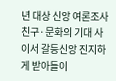년 대상 신앙 여론조사친구·문화의 기대 사이서 갈등신앙 진지하게 받아들이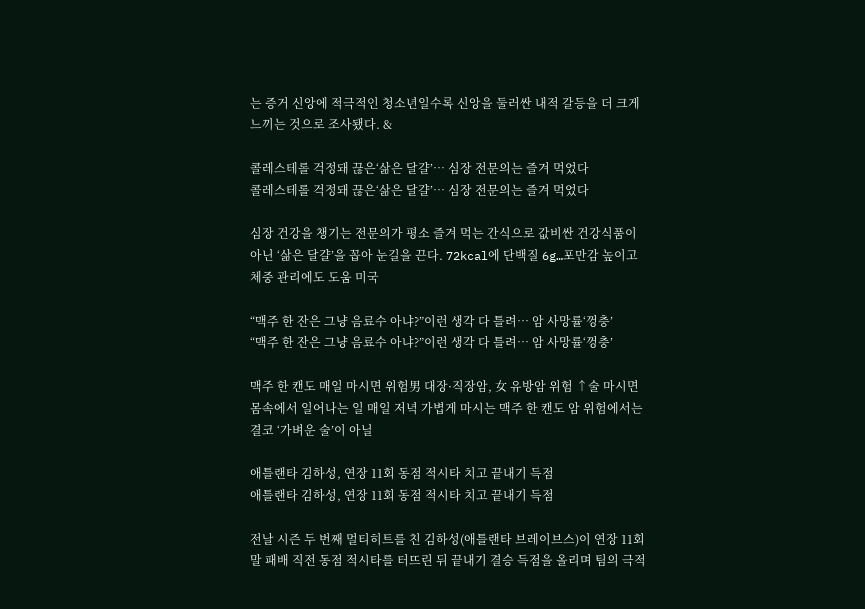는 증거 신앙에 적극적인 청소년일수록 신앙을 둘러싼 내적 갈등을 더 크게 느끼는 것으로 조사됐다. &

콜레스테롤 걱정돼 끊은‘삶은 달걀’… 심장 전문의는 즐겨 먹었다
콜레스테롤 걱정돼 끊은‘삶은 달걀’… 심장 전문의는 즐겨 먹었다

심장 건강을 챙기는 전문의가 평소 즐겨 먹는 간식으로 값비싼 건강식품이 아닌 ‘삶은 달걀’을 꼽아 눈길을 끈다. 72kcal에 단백질 6g…포만감 높이고 체중 관리에도 도움 미국

“맥주 한 잔은 그냥 음료수 아냐?”이런 생각 다 틀려… 암 사망률‘껑충’
“맥주 한 잔은 그냥 음료수 아냐?”이런 생각 다 틀려… 암 사망률‘껑충’

맥주 한 캔도 매일 마시면 위험男 대장·직장암, 女 유방암 위험 ↑술 마시면 몸속에서 일어나는 일 매일 저녁 가볍게 마시는 맥주 한 캔도 암 위험에서는 결코 ‘가벼운 술’이 아닐

애틀랜타 김하성, 연장 11회 동점 적시타 치고 끝내기 득점
애틀랜타 김하성, 연장 11회 동점 적시타 치고 끝내기 득점

전날 시즌 두 번째 멀티히트를 친 김하성(애틀랜타 브레이브스)이 연장 11회말 패배 직전 동점 적시타를 터뜨린 뒤 끝내기 결승 득점을 올리며 팀의 극적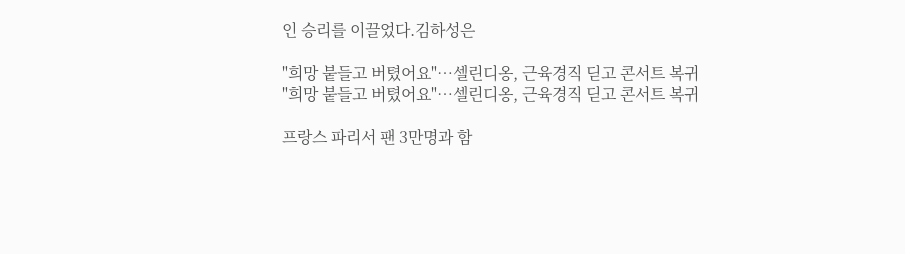인 승리를 이끌었다.김하성은

"희망 붙들고 버텼어요"…셀린디옹, 근육경직 딛고 콘서트 복귀
"희망 붙들고 버텼어요"…셀린디옹, 근육경직 딛고 콘서트 복귀

프랑스 파리서 팬 3만명과 함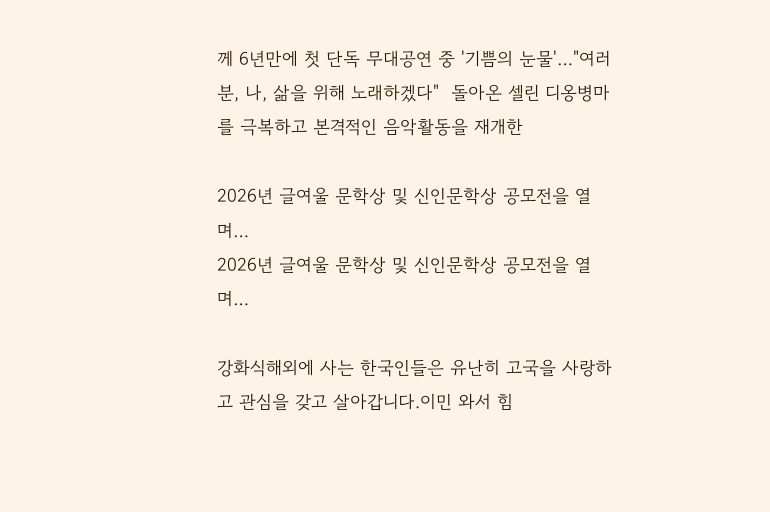께 6년만에 첫 단독 무대공연 중 '기쁨의 눈물'…"여러분, 나, 삶을 위해 노래하겠다"  돌아온 셀린 디옹병마를 극복하고 본격적인 음악활동을 재개한

2026년 글여울 문학상 및 신인문학상 공모전을 열며…
2026년 글여울 문학상 및 신인문학상 공모전을 열며…

강화식해외에 사는 한국인들은 유난히 고국을 사랑하고 관심을 갖고 살아갑니다.이민 와서 힘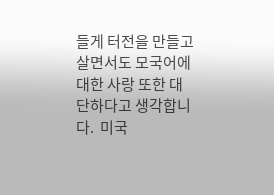들게 터전을 만들고 살면서도 모국어에 대한 사랑 또한 대단하다고 생각합니다.  미국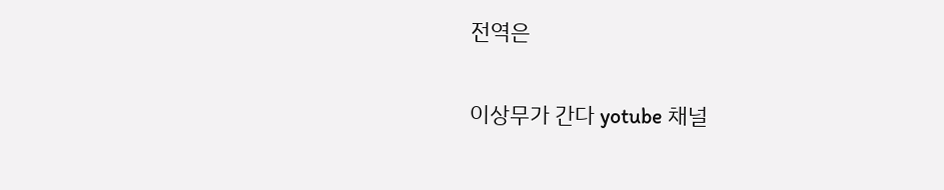전역은

이상무가 간다 yotube 채널